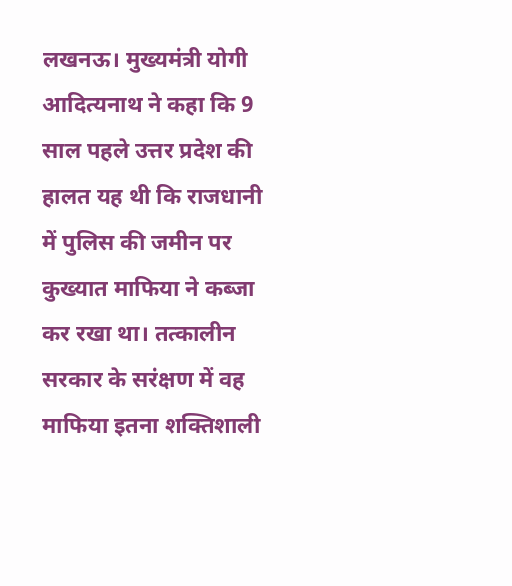लखनऊ। मुख्यमंत्री योगी आदित्यनाथ ने कहा कि 9 साल पहले उत्तर प्रदेश की हालत यह थी कि राजधानी में पुलिस की जमीन पर कुख्यात माफिया ने कब्जा कर रखा था। तत्कालीन सरकार के सरंक्षण में वह माफिया इतना शक्तिशाली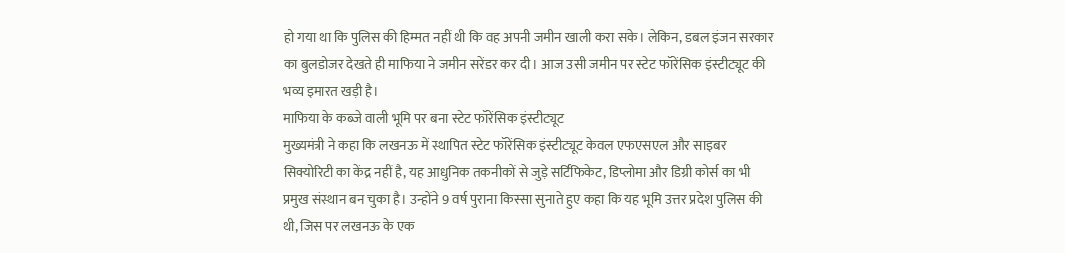हो गया था कि पुलिस की हिम्मत नहीं थी कि वह अपनी जमीन खाली करा सके। लेकिन, डबल इंजन सरकार का बुलडोजर देखते ही माफिया ने जमीन सरेंडर कर दी। आज उसी जमीन पर स्टेट फॉरेंसिक इंस्टीट्यूट की भव्य इमारत खड़ी है।
माफिया के कब्जे वाली भूमि पर बना स्टेट फॉरेंसिक इंस्टीट्यूट
मुख्यमंत्री ने कहा कि लखनऊ में स्थापित स्टेट फॉरेंसिक इंस्टीट्यूट केवल एफएसएल और साइबर सिक्योरिटी का केंद्र नहीं है, यह आधुनिक तकनीकों से जुड़े सर्टिफिकेट, डिप्लोमा और डिग्री कोर्स का भी प्रमुख संस्थान बन चुका है। उन्होंने 9 वर्ष पुराना किस्सा सुनाते हुए कहा कि यह भूमि उत्तर प्रदेश पुलिस की थी, जिस पर लखनऊ के एक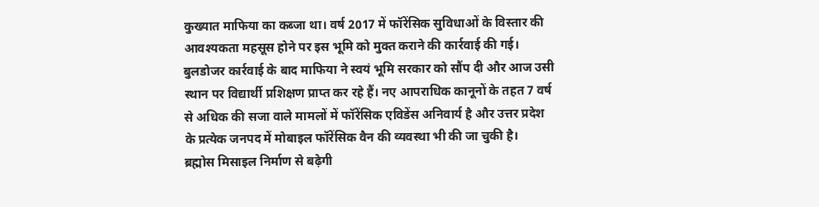कुख्यात माफिया का कब्जा था। वर्ष 2017 में फॉरेंसिक सुविधाओं के विस्तार की आवश्यकता महसूस होने पर इस भूमि को मुक्त कराने की कार्रवाई की गई। बुलडोजर कार्रवाई के बाद माफिया ने स्वयं भूमि सरकार को सौंप दी और आज उसी स्थान पर विद्यार्थी प्रशिक्षण प्राप्त कर रहे हैं। नए आपराधिक कानूनों के तहत 7 वर्ष से अधिक की सजा वाले मामलों में फॉरेंसिक एविडेंस अनिवार्य है और उत्तर प्रदेश के प्रत्येक जनपद में मोबाइल फॉरेंसिक वैन की व्यवस्था भी की जा चुकी है।
ब्रह्मोस मिसाइल निर्माण से बढ़ेगी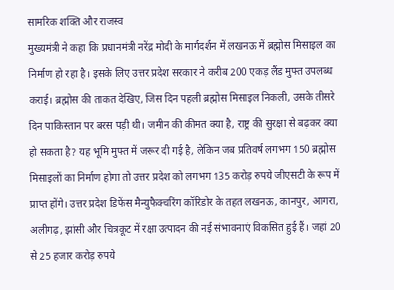सामरिक शक्ति और राजस्व
मुख्यमंत्री ने कहा कि प्रधानमंत्री नरेंद्र मोदी के मार्गदर्शन में लखनऊ में ब्रह्मोस मिसाइल का निर्माण हो रहा है। इसके लिए उत्तर प्रदेश सरकार ने करीब 200 एकड़ लैंड मुफ्त उपलब्ध कराई। ब्रह्मोस की ताकत देखिए, जिस दिन पहली ब्रह्मोस मिसाइल निकली, उसके तीसरे दिन पाकिस्तान पर बरस पड़ी थी। जमीन की कीमत क्या है, राष्ट्र की सुरक्षा से बढ़कर क्या हो सकता है? यह भूमि मुफ्त में जरूर दी गई है, लेकिन जब प्रतिवर्ष लगभग 150 ब्रह्मोस मिसाइलों का निर्माण होगा तो उत्तर प्रदेश को लगभग 135 करोड़ रुपये जीएसटी के रूप में प्राप्त होंगे। उत्तर प्रदेश डिफेंस मैन्युफैक्चरिंग कॉरिडोर के तहत लखनऊ, कानपुर, आगरा, अलीगढ़, झांसी और चित्रकूट में रक्षा उत्पादन की नई संभावनाएं विकसित हुई हैं। जहां 20 से 25 हजार करोड़ रुपये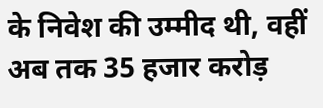के निवेश की उम्मीद थी, वहीं अब तक 35 हजार करोड़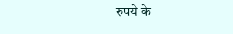रुपये के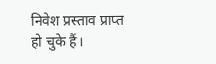निवेश प्रस्ताव प्राप्त हो चुके हैं।